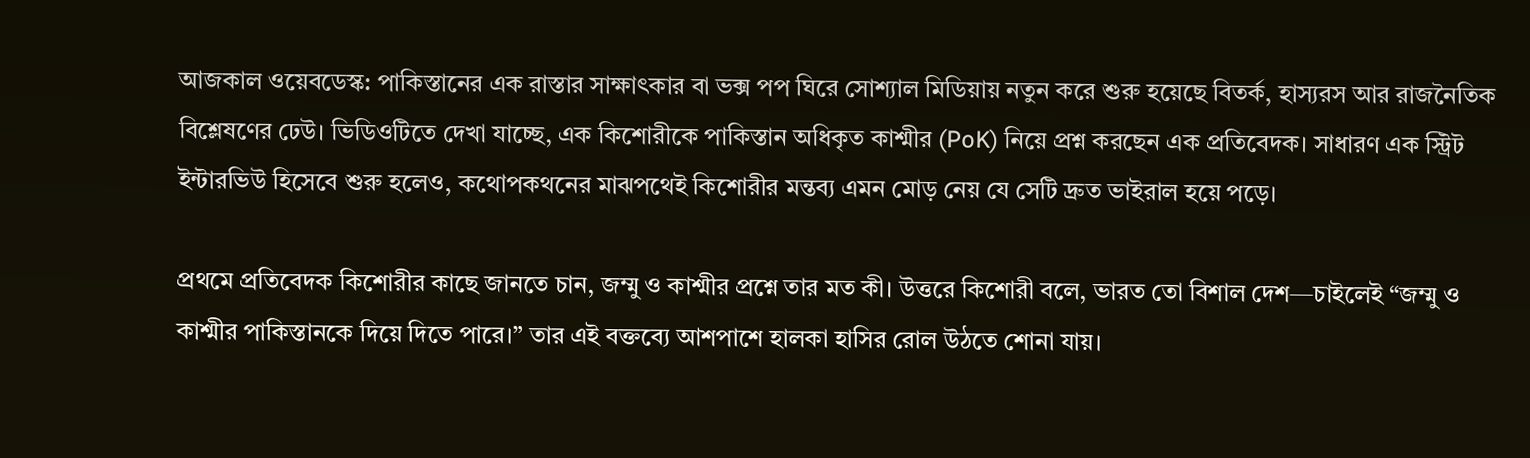আজকাল ওয়েবডেস্ক: পাকিস্তানের এক রাস্তার সাক্ষাৎকার বা ভক্স পপ ঘিরে সোশ্যাল মিডিয়ায় নতুন করে শুরু হয়েছে বিতর্ক, হাস্যরস আর রাজনৈতিক বিশ্লেষণের ঢেউ। ভিডিওটিতে দেখা যাচ্ছে, এক কিশোরীকে পাকিস্তান অধিকৃত কাশ্মীর (PoK) নিয়ে প্রশ্ন করছেন এক প্রতিবেদক। সাধারণ এক স্ট্রিট ইন্টারভিউ হিসেবে শুরু হলেও, কথোপকথনের মাঝপথেই কিশোরীর মন্তব্য এমন মোড় নেয় যে সেটি দ্রুত ভাইরাল হয়ে পড়ে।

প্রথমে প্রতিবেদক কিশোরীর কাছে জানতে চান, জম্মু ও কাশ্মীর প্রশ্নে তার মত কী। উত্তরে কিশোরী বলে, ভারত তো বিশাল দেশ—চাইলেই “জম্মু ও কাশ্মীর পাকিস্তানকে দিয়ে দিতে পারে।” তার এই বক্তব্যে আশপাশে হালকা হাসির রোল উঠতে শোনা যায়।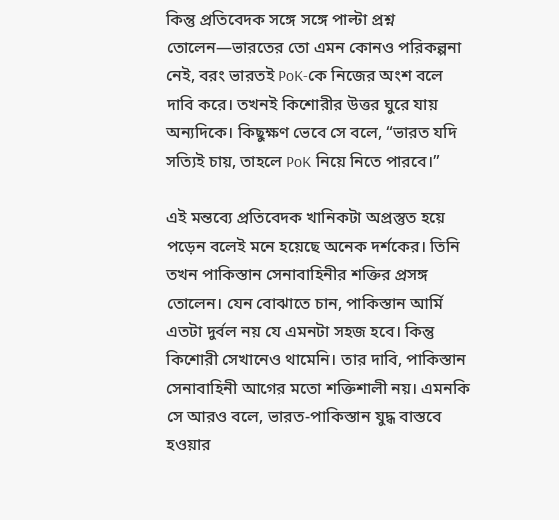কিন্তু প্রতিবেদক সঙ্গে সঙ্গে পাল্টা প্রশ্ন তোলেন—ভারতের তো এমন কোনও পরিকল্পনা নেই, বরং ভারতই PoK-কে নিজের অংশ বলে দাবি করে। তখনই কিশোরীর উত্তর ঘুরে যায় অন্যদিকে। কিছুক্ষণ ভেবে সে বলে, “ভারত যদি সত্যিই চায়, তাহলে PoK নিয়ে নিতে পারবে।”

এই মন্তব্যে প্রতিবেদক খানিকটা অপ্রস্তুত হয়ে পড়েন বলেই মনে হয়েছে অনেক দর্শকের। তিনি তখন পাকিস্তান সেনাবাহিনীর শক্তির প্রসঙ্গ তোলেন। যেন বোঝাতে চান, পাকিস্তান আর্মি এতটা দুর্বল নয় যে এমনটা সহজ হবে। কিন্তু কিশোরী সেখানেও থামেনি। তার দাবি, পাকিস্তান সেনাবাহিনী আগের মতো শক্তিশালী নয়। এমনকি সে আরও বলে, ভারত-পাকিস্তান যুদ্ধ বাস্তবে হওয়ার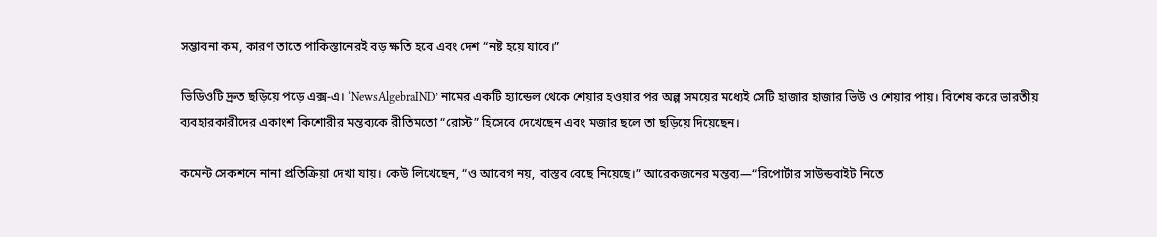সম্ভাবনা কম, কারণ তাতে পাকিস্তানেরই বড় ক্ষতি হবে এবং দেশ “নষ্ট হয়ে যাবে।”

ভিডিওটি দ্রুত ছড়িয়ে পড়ে এক্স-এ। ‘NewsAlgebraIND’ নামের একটি হ্যান্ডেল থেকে শেয়ার হওয়ার পর অল্প সময়ের মধ্যেই সেটি হাজার হাজার ভিউ ও শেয়ার পায়। বিশেষ করে ভারতীয় ব্যবহারকারীদের একাংশ কিশোরীর মন্তব্যকে রীতিমতো “রোস্ট” হিসেবে দেখেছেন এবং মজার ছলে তা ছড়িয়ে দিয়েছেন।

কমেন্ট সেকশনে নানা প্রতিক্রিয়া দেখা যায়। কেউ লিখেছেন, “ও আবেগ নয়, বাস্তব বেছে নিয়েছে।” আরেকজনের মন্তব্য—“রিপোর্টার সাউন্ডবাইট নিতে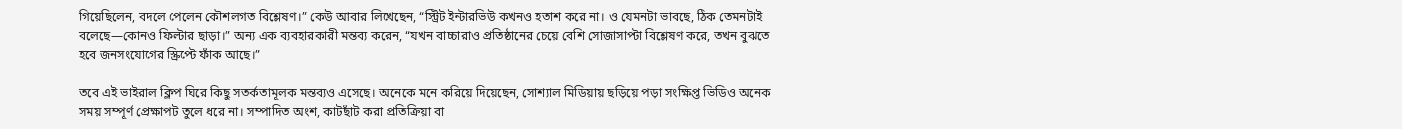গিয়েছিলেন, বদলে পেলেন কৌশলগত বিশ্লেষণ।” কেউ আবার লিখেছেন, “স্ট্রিট ইন্টারভিউ কখনও হতাশ করে না। ও যেমনটা ভাবছে, ঠিক তেমনটাই বলেছে—কোনও ফিল্টার ছাড়া।” অন্য এক ব্যবহারকারী মন্তব্য করেন, “যখন বাচ্চারাও প্রতিষ্ঠানের চেয়ে বেশি সোজাসাপ্টা বিশ্লেষণ করে, তখন বুঝতে হবে জনসংযোগের স্ক্রিপ্টে ফাঁক আছে।”

তবে এই ভাইরাল ক্লিপ ঘিরে কিছু সতর্কতামূলক মন্তব্যও এসেছে। অনেকে মনে করিয়ে দিয়েছেন, সোশ্যাল মিডিয়ায় ছড়িয়ে পড়া সংক্ষিপ্ত ভিডিও অনেক সময় সম্পূর্ণ প্রেক্ষাপট তুলে ধরে না। সম্পাদিত অংশ, কাটছাঁট করা প্রতিক্রিয়া বা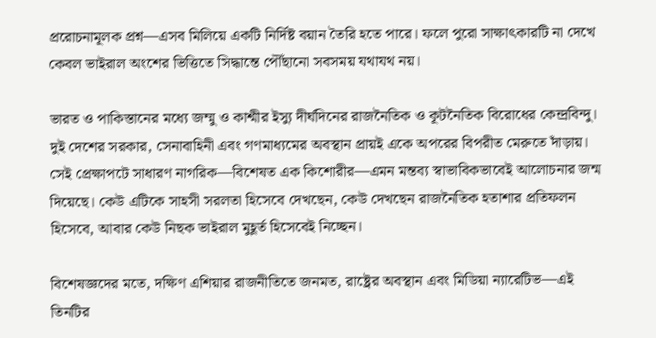প্ররোচনামূলক প্রশ্ন—এসব মিলিয়ে একটি নির্দিষ্ট বয়ান তৈরি হতে পারে। ফলে পুরো সাক্ষাৎকারটি না দেখে কেবল ভাইরাল অংশের ভিত্তিতে সিদ্ধান্তে পৌঁছানো সবসময় যথাযথ নয়।

ভারত ও পাকিস্তানের মধ্যে জম্মু ও কাশ্মীর ইস্যু দীর্ঘদিনের রাজনৈতিক ও কূটনৈতিক বিরোধের কেন্দ্রবিন্দু। দুই দেশের সরকার, সেনাবাহিনী এবং গণমাধ্যমের অবস্থান প্রায়ই একে অপরের বিপরীত মেরুতে দাঁড়ায়। সেই প্রেক্ষাপটে সাধারণ নাগরিক—বিশেষত এক কিশোরীর—এমন মন্তব্য স্বাভাবিকভাবেই আলোচনার জন্ম দিয়েছে। কেউ এটিকে সাহসী সরলতা হিসেবে দেখছেন, কেউ দেখছেন রাজনৈতিক হতাশার প্রতিফলন হিসেবে, আবার কেউ নিছক ভাইরাল মুহূর্ত হিসেবেই নিচ্ছেন।

বিশেষজ্ঞদের মতে, দক্ষিণ এশিয়ার রাজনীতিতে জনমত, রাষ্ট্রের অবস্থান এবং মিডিয়া ন্যারেটিভ—এই তিনটির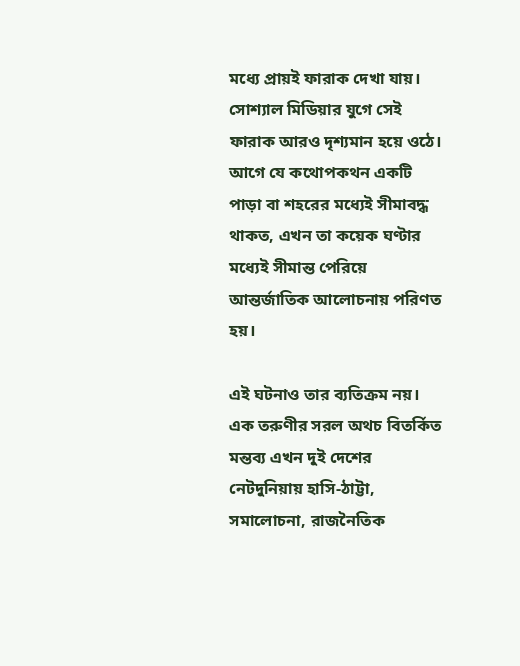মধ্যে প্রায়ই ফারাক দেখা যায়। সোশ্যাল মিডিয়ার যুগে সেই ফারাক আরও দৃশ্যমান হয়ে ওঠে। আগে যে কথোপকথন একটি পাড়া বা শহরের মধ্যেই সীমাবদ্ধ থাকত, এখন তা কয়েক ঘণ্টার মধ্যেই সীমান্ত পেরিয়ে আন্তর্জাতিক আলোচনায় পরিণত হয়।

এই ঘটনাও তার ব্যতিক্রম নয়। এক তরুণীর সরল অথচ বিতর্কিত মন্তব্য এখন দুই দেশের নেটদুনিয়ায় হাসি-ঠাট্টা, সমালোচনা, রাজনৈতিক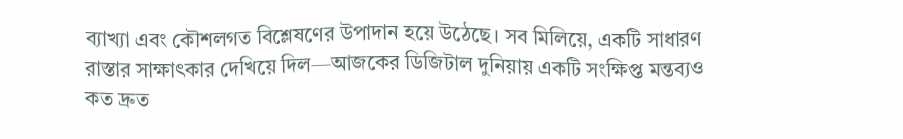ব্যাখ্যা এবং কৌশলগত বিশ্লেষণের উপাদান হয়ে উঠেছে। সব মিলিয়ে, একটি সাধারণ রাস্তার সাক্ষাৎকার দেখিয়ে দিল—আজকের ডিজিটাল দুনিয়ায় একটি সংক্ষিপ্ত মন্তব্যও কত দ্রুত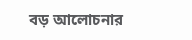বড় আলোচনার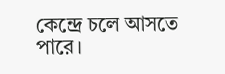কেন্দ্রে চলে আসতে পারে।